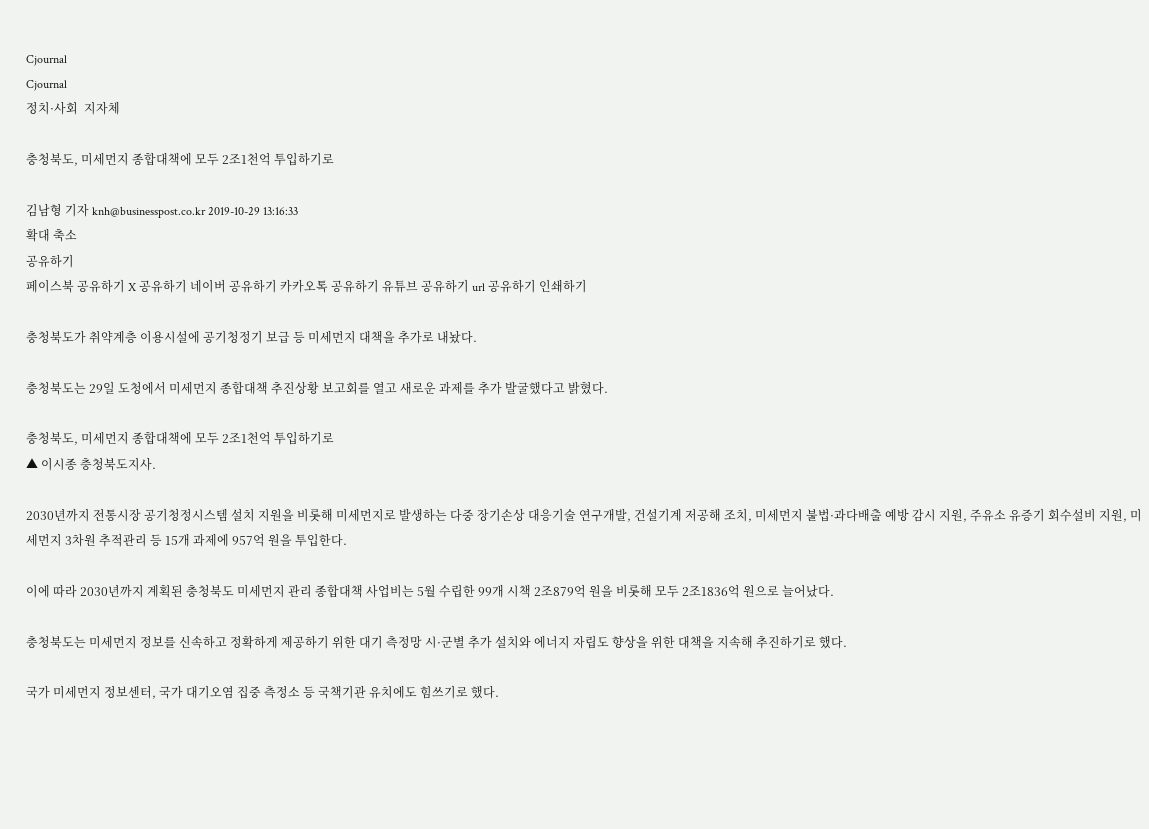Cjournal
Cjournal
정치·사회  지자체

충청북도, 미세먼지 종합대책에 모두 2조1천억 투입하기로

김남형 기자 knh@businesspost.co.kr 2019-10-29 13:16:33
확대 축소
공유하기
페이스북 공유하기 X 공유하기 네이버 공유하기 카카오톡 공유하기 유튜브 공유하기 url 공유하기 인쇄하기

충청북도가 취약계층 이용시설에 공기청정기 보급 등 미세먼지 대책을 추가로 내놨다.

충청북도는 29일 도청에서 미세먼지 종합대책 추진상황 보고회를 열고 새로운 과제를 추가 발굴했다고 밝혔다.

충청북도, 미세먼지 종합대책에 모두 2조1천억 투입하기로
▲ 이시종 충청북도지사.

2030년까지 전통시장 공기청정시스템 설치 지원을 비롯해 미세먼지로 발생하는 다중 장기손상 대응기술 연구개발, 건설기계 저공해 조치, 미세먼지 불법·과다배출 예방 감시 지원, 주유소 유증기 회수설비 지원, 미세먼지 3차원 추적관리 등 15개 과제에 957억 원을 투입한다.

이에 따라 2030년까지 계획된 충청북도 미세먼지 관리 종합대책 사업비는 5월 수립한 99개 시책 2조879억 원을 비롯해 모두 2조1836억 원으로 늘어났다.

충청북도는 미세먼지 정보를 신속하고 정확하게 제공하기 위한 대기 측정망 시·군별 추가 설치와 에너지 자립도 향상을 위한 대책을 지속해 추진하기로 했다.

국가 미세먼지 정보센터, 국가 대기오염 집중 측정소 등 국책기관 유치에도 힘쓰기로 했다.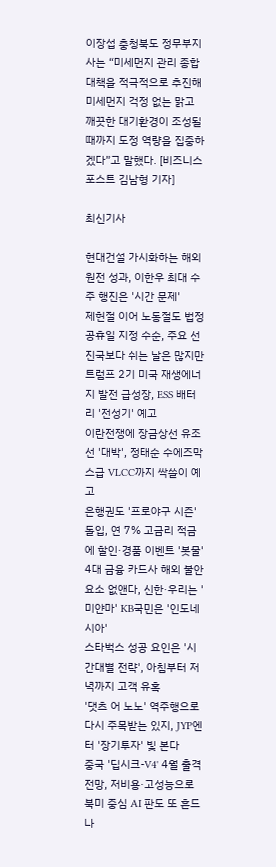이장섭 충청북도 정무부지사는 “미세먼지 관리 종합대책을 적극적으로 추진해 미세먼지 걱정 없는 맑고 깨끗한 대기환경이 조성될 때까지 도정 역량을 집중하겠다”고 말했다. [비즈니스포스트 김남형 기자]

최신기사

현대건설 가시화하는 해외 원전 성과, 이한우 최대 수주 행진은 '시간 문제'
제헌절 이어 노동절도 법정 공휴일 지정 수순, 주요 선진국보다 쉬는 날은 많지만
트럼프 2기 미국 재생에너지 발전 급성장, ESS 배터리 '전성기' 예고
이란전쟁에 장금상선 유조선 '대박', 정태순 수에즈막스급 VLCC까지 싹쓸이 예고
은행권도 '프로야구 시즌' 돌입, 연 7% 고금리 적금에 할인·경품 이벤트 '봇물'
4대 금융 카드사 해외 불안요소 없앤다, 신한·우리는 '미얀마' KB국민은 '인도네시아'
스타벅스 성공 요인은 '시간대별 전략', 아침부터 저녁까지 고객 유혹
'댓츠 어 노노' 역주행으로 다시 주목받는 있지, JYP엔터 '장기투자' 빛 본다
중국 '딥시크-V4' 4월 출격 전망, 저비용·고성능으로 북미 중심 AI 판도 또 흔드나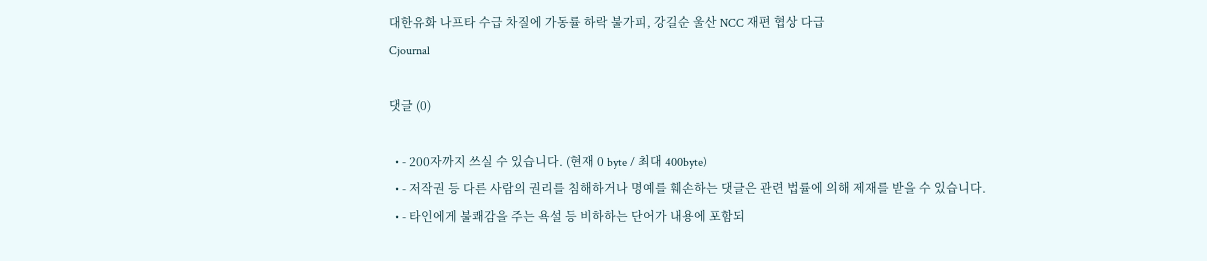대한유화 나프타 수급 차질에 가동률 하락 불가피, 강길순 울산 NCC 재편 협상 다급
Cjournal

댓글 (0)

  • - 200자까지 쓰실 수 있습니다. (현재 0 byte / 최대 400byte)
  • - 저작권 등 다른 사람의 권리를 침해하거나 명예를 훼손하는 댓글은 관련 법률에 의해 제재를 받을 수 있습니다.
  • - 타인에게 불쾌감을 주는 욕설 등 비하하는 단어가 내용에 포함되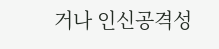거나 인신공격성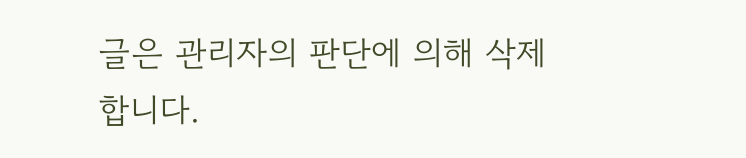글은 관리자의 판단에 의해 삭제 합니다.